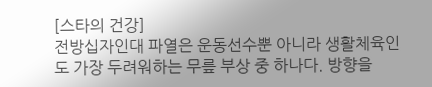[스타의 건강]
전방십자인대 파열은 운동선수뿐 아니라 생활체육인도 가장 두려워하는 무릎 부상 중 하나다. 방향을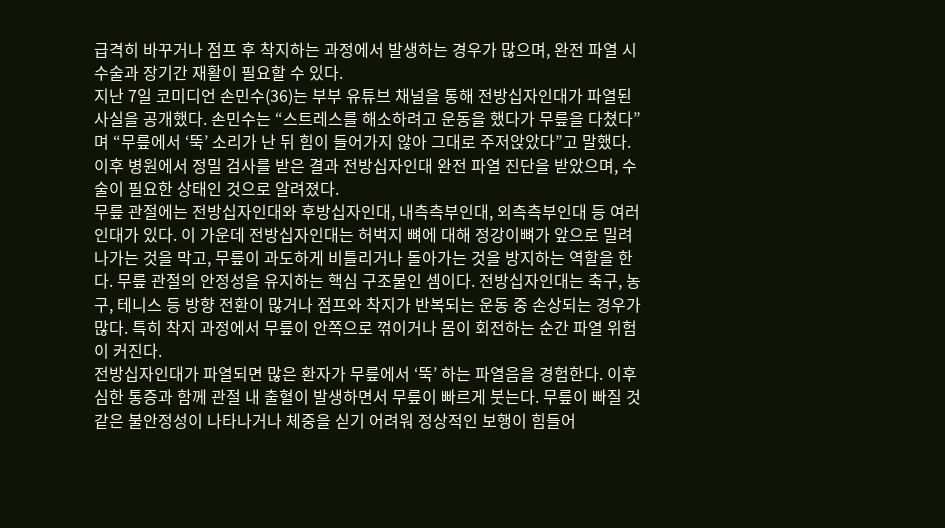급격히 바꾸거나 점프 후 착지하는 과정에서 발생하는 경우가 많으며, 완전 파열 시 수술과 장기간 재활이 필요할 수 있다.
지난 7일 코미디언 손민수(36)는 부부 유튜브 채널을 통해 전방십자인대가 파열된 사실을 공개했다. 손민수는 “스트레스를 해소하려고 운동을 했다가 무릎을 다쳤다”며 “무릎에서 ‘뚝’ 소리가 난 뒤 힘이 들어가지 않아 그대로 주저앉았다”고 말했다. 이후 병원에서 정밀 검사를 받은 결과 전방십자인대 완전 파열 진단을 받았으며, 수술이 필요한 상태인 것으로 알려졌다.
무릎 관절에는 전방십자인대와 후방십자인대, 내측측부인대, 외측측부인대 등 여러 인대가 있다. 이 가운데 전방십자인대는 허벅지 뼈에 대해 정강이뼈가 앞으로 밀려 나가는 것을 막고, 무릎이 과도하게 비틀리거나 돌아가는 것을 방지하는 역할을 한다. 무릎 관절의 안정성을 유지하는 핵심 구조물인 셈이다. 전방십자인대는 축구, 농구, 테니스 등 방향 전환이 많거나 점프와 착지가 반복되는 운동 중 손상되는 경우가 많다. 특히 착지 과정에서 무릎이 안쪽으로 꺾이거나 몸이 회전하는 순간 파열 위험이 커진다.
전방십자인대가 파열되면 많은 환자가 무릎에서 ‘뚝’ 하는 파열음을 경험한다. 이후 심한 통증과 함께 관절 내 출혈이 발생하면서 무릎이 빠르게 붓는다. 무릎이 빠질 것 같은 불안정성이 나타나거나 체중을 싣기 어려워 정상적인 보행이 힘들어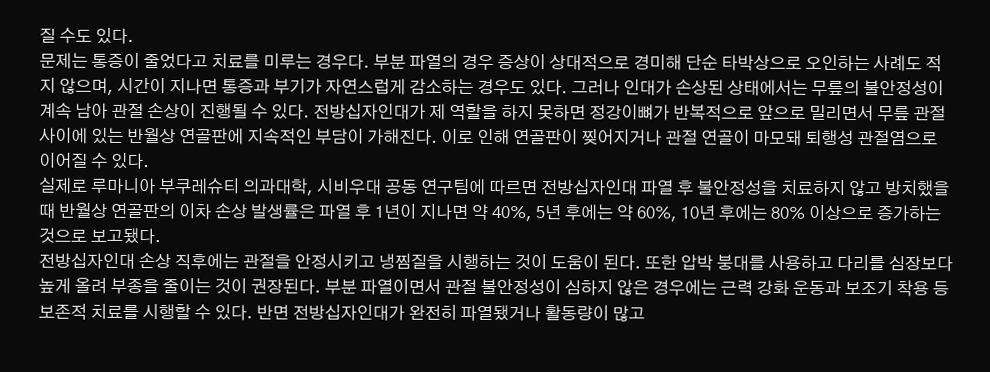질 수도 있다.
문제는 통증이 줄었다고 치료를 미루는 경우다. 부분 파열의 경우 증상이 상대적으로 경미해 단순 타박상으로 오인하는 사례도 적지 않으며, 시간이 지나면 통증과 부기가 자연스럽게 감소하는 경우도 있다. 그러나 인대가 손상된 상태에서는 무릎의 불안정성이 계속 남아 관절 손상이 진행될 수 있다. 전방십자인대가 제 역할을 하지 못하면 정강이뼈가 반복적으로 앞으로 밀리면서 무릎 관절 사이에 있는 반월상 연골판에 지속적인 부담이 가해진다. 이로 인해 연골판이 찢어지거나 관절 연골이 마모돼 퇴행성 관절염으로 이어질 수 있다.
실제로 루마니아 부쿠레슈티 의과대학, 시비우대 공동 연구팀에 따르면 전방십자인대 파열 후 불안정성을 치료하지 않고 방치했을 때 반월상 연골판의 이차 손상 발생률은 파열 후 1년이 지나면 약 40%, 5년 후에는 약 60%, 10년 후에는 80% 이상으로 증가하는 것으로 보고됐다.
전방십자인대 손상 직후에는 관절을 안정시키고 냉찜질을 시행하는 것이 도움이 된다. 또한 압박 붕대를 사용하고 다리를 심장보다 높게 올려 부종을 줄이는 것이 권장된다. 부분 파열이면서 관절 불안정성이 심하지 않은 경우에는 근력 강화 운동과 보조기 착용 등 보존적 치료를 시행할 수 있다. 반면 전방십자인대가 완전히 파열됐거나 활동량이 많고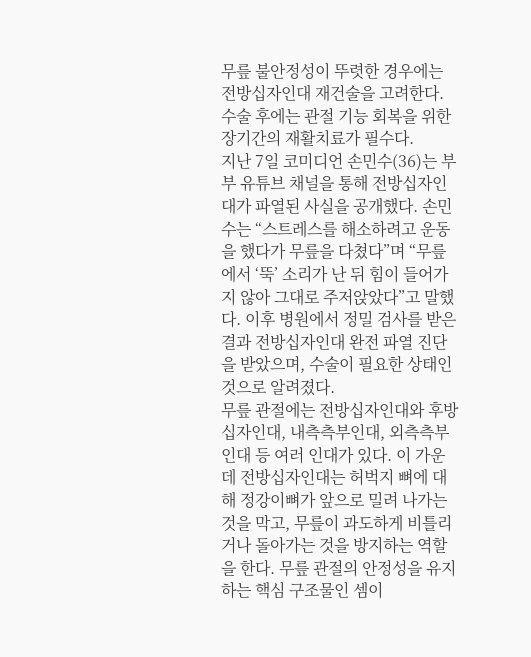무릎 불안정성이 뚜렷한 경우에는 전방십자인대 재건술을 고려한다. 수술 후에는 관절 기능 회복을 위한 장기간의 재활치료가 필수다.
지난 7일 코미디언 손민수(36)는 부부 유튜브 채널을 통해 전방십자인대가 파열된 사실을 공개했다. 손민수는 “스트레스를 해소하려고 운동을 했다가 무릎을 다쳤다”며 “무릎에서 ‘뚝’ 소리가 난 뒤 힘이 들어가지 않아 그대로 주저앉았다”고 말했다. 이후 병원에서 정밀 검사를 받은 결과 전방십자인대 완전 파열 진단을 받았으며, 수술이 필요한 상태인 것으로 알려졌다.
무릎 관절에는 전방십자인대와 후방십자인대, 내측측부인대, 외측측부인대 등 여러 인대가 있다. 이 가운데 전방십자인대는 허벅지 뼈에 대해 정강이뼈가 앞으로 밀려 나가는 것을 막고, 무릎이 과도하게 비틀리거나 돌아가는 것을 방지하는 역할을 한다. 무릎 관절의 안정성을 유지하는 핵심 구조물인 셈이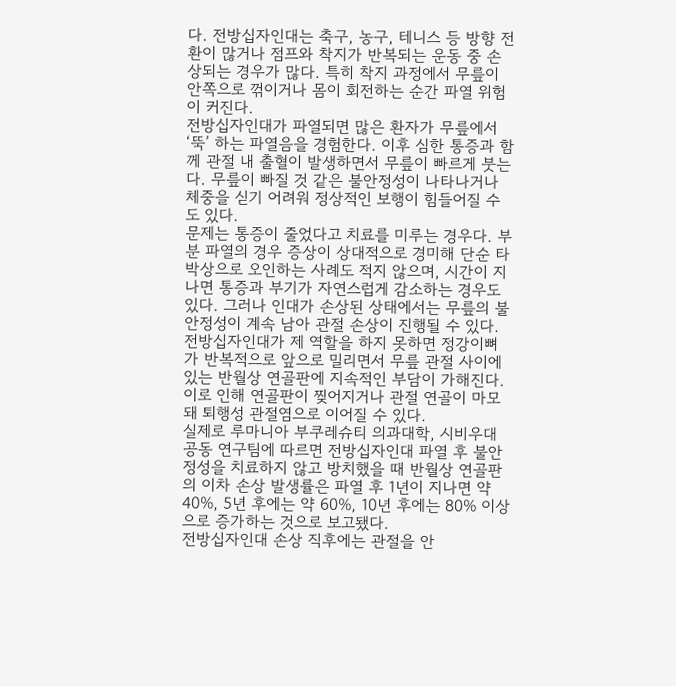다. 전방십자인대는 축구, 농구, 테니스 등 방향 전환이 많거나 점프와 착지가 반복되는 운동 중 손상되는 경우가 많다. 특히 착지 과정에서 무릎이 안쪽으로 꺾이거나 몸이 회전하는 순간 파열 위험이 커진다.
전방십자인대가 파열되면 많은 환자가 무릎에서 ‘뚝’ 하는 파열음을 경험한다. 이후 심한 통증과 함께 관절 내 출혈이 발생하면서 무릎이 빠르게 붓는다. 무릎이 빠질 것 같은 불안정성이 나타나거나 체중을 싣기 어려워 정상적인 보행이 힘들어질 수도 있다.
문제는 통증이 줄었다고 치료를 미루는 경우다. 부분 파열의 경우 증상이 상대적으로 경미해 단순 타박상으로 오인하는 사례도 적지 않으며, 시간이 지나면 통증과 부기가 자연스럽게 감소하는 경우도 있다. 그러나 인대가 손상된 상태에서는 무릎의 불안정성이 계속 남아 관절 손상이 진행될 수 있다. 전방십자인대가 제 역할을 하지 못하면 정강이뼈가 반복적으로 앞으로 밀리면서 무릎 관절 사이에 있는 반월상 연골판에 지속적인 부담이 가해진다. 이로 인해 연골판이 찢어지거나 관절 연골이 마모돼 퇴행성 관절염으로 이어질 수 있다.
실제로 루마니아 부쿠레슈티 의과대학, 시비우대 공동 연구팀에 따르면 전방십자인대 파열 후 불안정성을 치료하지 않고 방치했을 때 반월상 연골판의 이차 손상 발생률은 파열 후 1년이 지나면 약 40%, 5년 후에는 약 60%, 10년 후에는 80% 이상으로 증가하는 것으로 보고됐다.
전방십자인대 손상 직후에는 관절을 안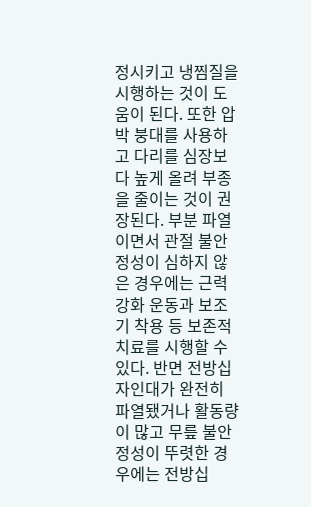정시키고 냉찜질을 시행하는 것이 도움이 된다. 또한 압박 붕대를 사용하고 다리를 심장보다 높게 올려 부종을 줄이는 것이 권장된다. 부분 파열이면서 관절 불안정성이 심하지 않은 경우에는 근력 강화 운동과 보조기 착용 등 보존적 치료를 시행할 수 있다. 반면 전방십자인대가 완전히 파열됐거나 활동량이 많고 무릎 불안정성이 뚜렷한 경우에는 전방십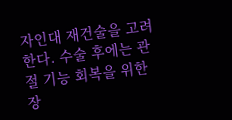자인대 재건술을 고려한다. 수술 후에는 관절 기능 회복을 위한 장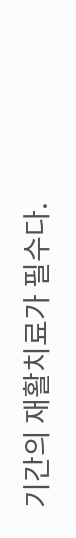기간의 재활치료가 필수다.